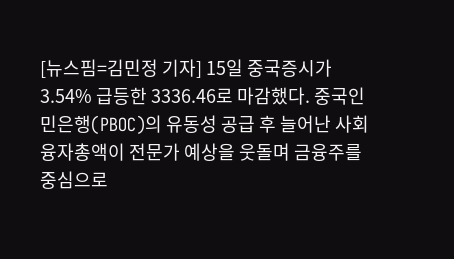[뉴스핌=김민정 기자] 15일 중국증시가 3.54% 급등한 3336.46로 마감했다. 중국인민은행(PBOC)의 유동성 공급 후 늘어난 사회융자총액이 전문가 예상을 웃돌며 금융주를 중심으로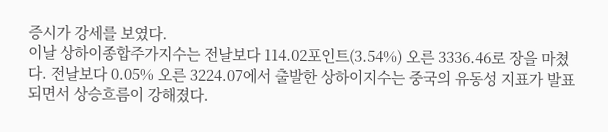증시가 강세를 보였다.
이날 상하이종합주가지수는 전날보다 114.02포인트(3.54%) 오른 3336.46로 장을 마쳤다. 전날보다 0.05% 오른 3224.07에서 출발한 상하이지수는 중국의 유동성 지표가 발표되면서 상승흐름이 강해졌다.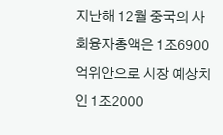지난해 12월 중국의 사회융자총액은 1조6900억위안으로 시장 예상치인 1조2000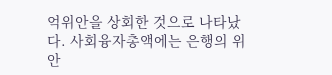억위안을 상회한 것으로 나타났다. 사회융자총액에는 은행의 위안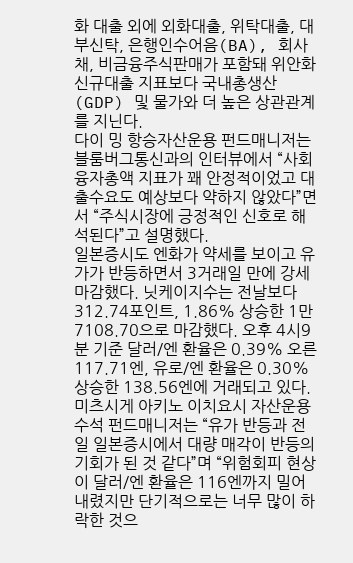화 대출 외에 외화대출, 위탁대출, 대부신탁, 은행인수어음(BA), 회사채, 비금융주식판매가 포함돼 위안화 신규대출 지표보다 국내총생산(GDP) 및 물가와 더 높은 상관관계를 지닌다.
다이 밍 항승자산운용 펀드매니저는 블룸버그통신과의 인터뷰에서 “사회융자총액 지표가 꽤 안정적이었고 대출수요도 예상보다 약하지 않았다”면서 “주식시장에 긍정적인 신호로 해석된다”고 설명했다.
일본증시도 엔화가 약세를 보이고 유가가 반등하면서 3거래일 만에 강세 마감했다. 닛케이지수는 전날보다 312.74포인트, 1.86% 상승한 1만7108.70으로 마감했다. 오후 4시9분 기준 달러/엔 환율은 0.39% 오른 117.71엔, 유로/엔 환율은 0.30% 상승한 138.56엔에 거래되고 있다.
미츠시게 아키노 이치요시 자산운용 수석 펀드매니저는 “유가 반등과 전일 일본증시에서 대량 매각이 반등의 기회가 된 것 같다”며 “위험회피 현상이 달러/엔 환율은 116엔까지 밀어내렸지만 단기적으로는 너무 많이 하락한 것으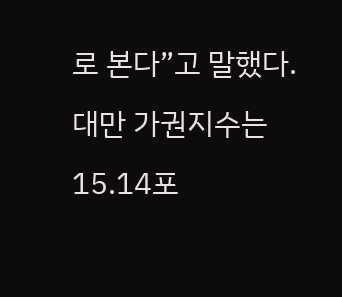로 본다”고 말했다.
대만 가권지수는 15.14포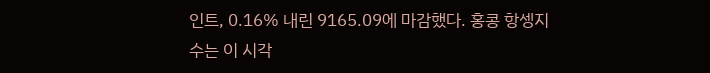인트, 0.16% 내린 9165.09에 마감했다. 홍콩 항셍지수는 이 시각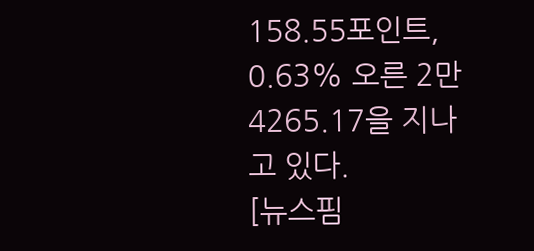158.55포인트, 0.63% 오른 2만4265.17을 지나고 있다.
[뉴스핌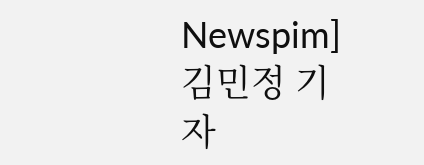Newspim] 김민정 기자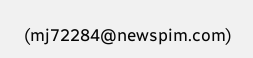(mj72284@newspim.com)